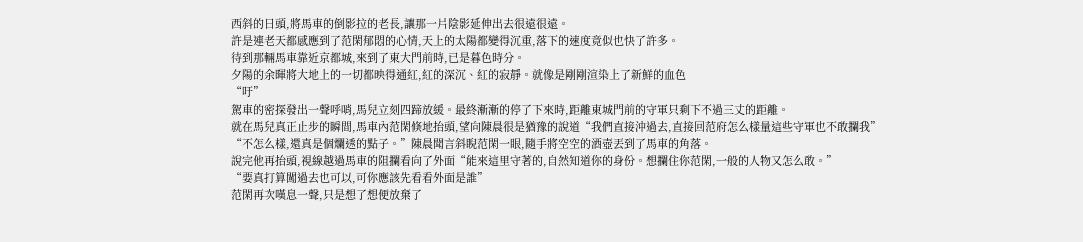西斜的日頭,將馬車的倒影拉的老長,讓那一片陰影延伸出去很遠很遠。
許是連老天都感應到了范閑郁悶的心情,天上的太陽都變得沉重,落下的速度竟似也快了許多。
待到那輛馬車靠近京都城,來到了東大門前時,已是暮色時分。
夕陽的余暉將大地上的一切都映得通紅,紅的深沉、紅的寂靜。就像是剛剛渲染上了新鮮的血色
“吁”
駕車的密探發出一聲呼哨,馬兒立刻四蹄放緩。最終漸漸的停了下來時,距離東城門前的守軍只剩下不過三丈的距離。
就在馬兒真正止步的瞬間,馬車內范閑倏地抬頭,望向陳晨很是猶豫的說道“我們直接沖過去,直接回范府怎么樣量這些守軍也不敢攔我”
“不怎么樣,還真是個爛透的點子。”陳晨聞言斜睨范閑一眼,隨手將空空的酒壺丟到了馬車的角落。
說完他再抬頭,視線越過馬車的阻攔看向了外面“能來這里守著的,自然知道你的身份。想攔住你范閑,一般的人物又怎么敢。”
“要真打算闖過去也可以,可你應該先看看外面是誰”
范閑再次嘆息一聲,只是想了想便放棄了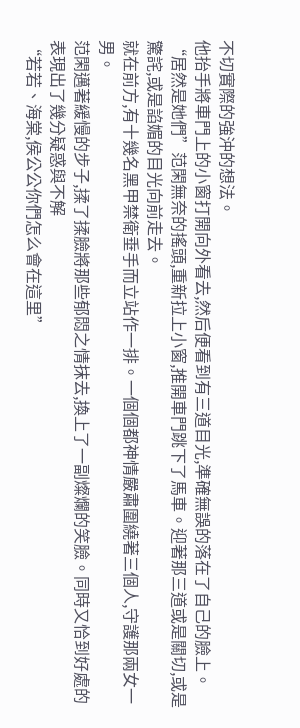不切實際的強沖的想法。
他抬手將車門上的小窗打開向外看去,然后便看到有三道目光,準確無誤的落在了自己的臉上。
“居然是她們”范閑無奈的搖頭,重新拉上小窗,推開車門跳下了馬車。迎著那三道或是關切,或是驚詫,或是諂媚的目光向前走去。
就在前方,有十幾名黑甲禁衛垂手而立站作一排。一個個都神情嚴肅圍繞著三個人,守護那兩女一男。
范閑邁著緩慢的步子,揉了揉臉將那些郁悶之情抹去,換上了一副燦爛的笑臉。同時又恰到好處的表現出了幾分疑惑與不解
“若若、海棠,侯公公你們怎么會在這里”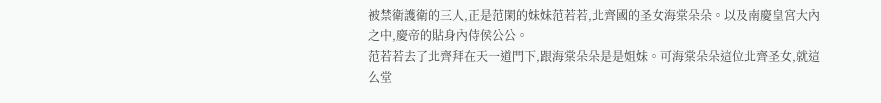被禁衛護衛的三人,正是范閑的妹妹范若若,北齊國的圣女海棠朵朵。以及南慶皇宮大內之中,慶帝的貼身內侍侯公公。
范若若去了北齊拜在天一道門下,跟海棠朵朵是是姐妹。可海棠朵朵這位北齊圣女,就這么堂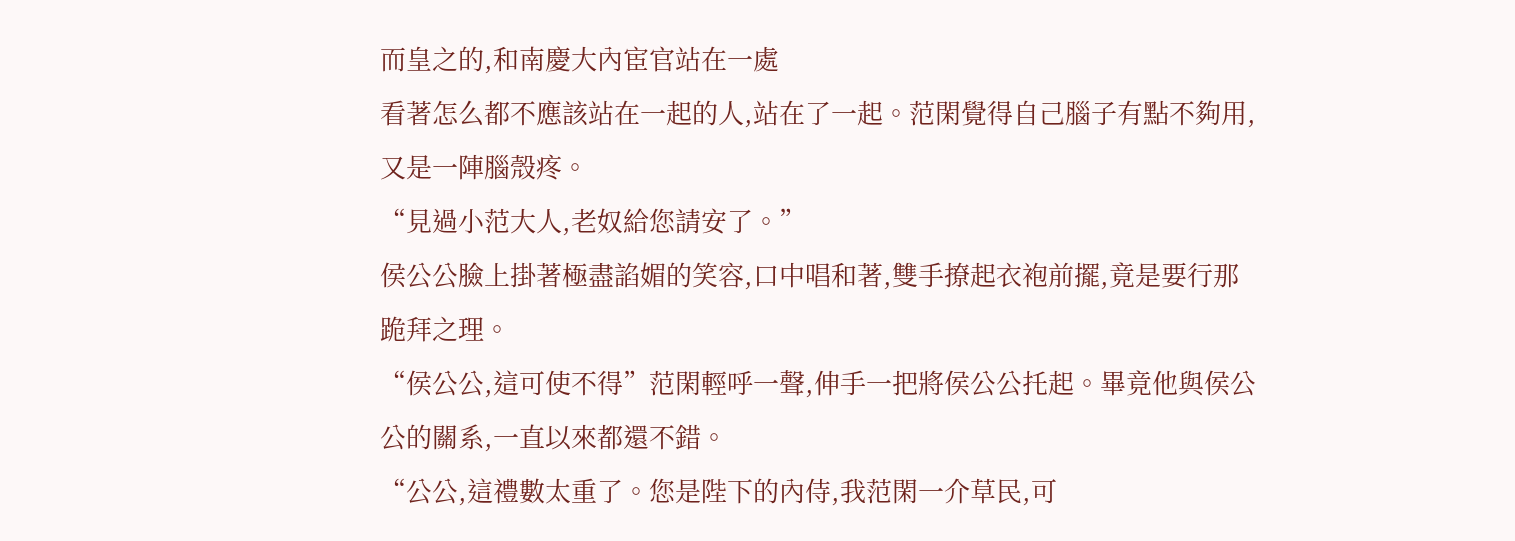而皇之的,和南慶大內宦官站在一處
看著怎么都不應該站在一起的人,站在了一起。范閑覺得自己腦子有點不夠用,又是一陣腦殼疼。
“見過小范大人,老奴給您請安了。”
侯公公臉上掛著極盡諂媚的笑容,口中唱和著,雙手撩起衣袍前擺,竟是要行那跪拜之理。
“侯公公,這可使不得”范閑輕呼一聲,伸手一把將侯公公托起。畢竟他與侯公公的關系,一直以來都還不錯。
“公公,這禮數太重了。您是陛下的內侍,我范閑一介草民,可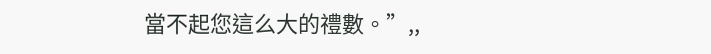當不起您這么大的禮數。”,,